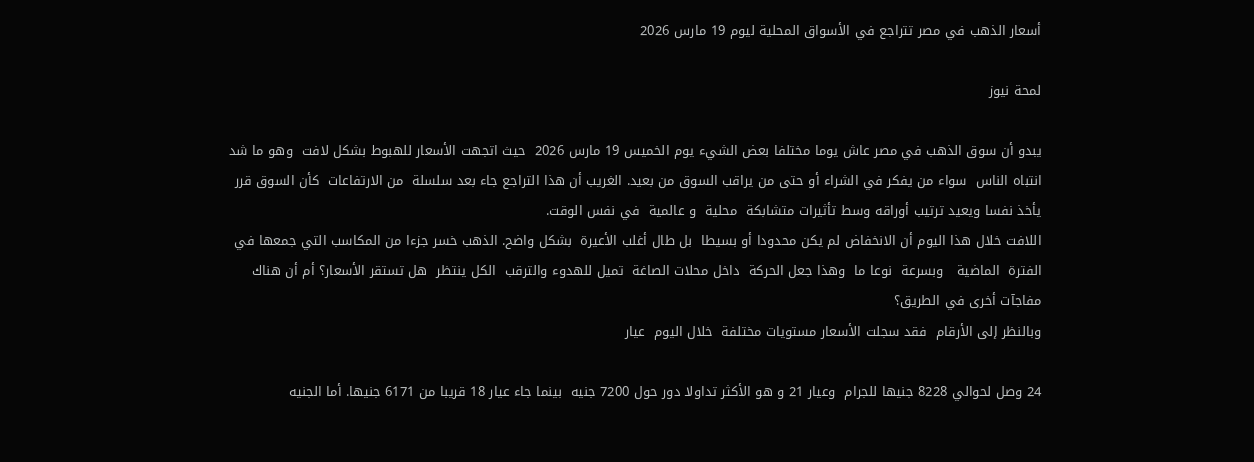أسعار الذهب في مصر تتراجع في الأسواق المحلية ليوم 19 مارس 2026

لمحة نيوز

يبدو أن سوق الذهب في مصر عاش يوما مختلفا بعض الشيء يوم الخميس 19 مارس 2026  حيث اتجهت الأسعار للهبوط بشكل لافت  وهو ما شد انتباه الناس  سواء من يفكر في الشراء أو حتى من يراقب السوق من بعيد. الغريب أن هذا التراجع جاء بعد سلسلة  من الارتفاعات  كأن السوق قرر يأخذ نفسا ويعيد ترتيب أوراقه وسط تأثيرات متشابكة  محلية  و عالمية  في نفس الوقت.
اللافت خلال هذا اليوم أن الانخفاض لم يكن محدودا أو بسيطا  بل طال أغلب الأعيرة  بشكل واضح. الذهب خسر جزءا من المكاسب التي جمعها في الفترة  الماضية   وبسرعة  نوعا ما  وهذا جعل الحركة  داخل محلات الصاغة  تميل للهدوء والترقب  الكل ينتظر  هل تستقر الأسعار؟ أم أن هناك مفاجآت أخرى في الطريق؟
وبالنظر إلى الأرقام  فقد سجلت الأسعار مستويات مختلفة  خلال اليوم  عيار

24 وصل لحوالي 8228 جنيها للجرام  وعيار 21 و هو الأكثر تداولا دور حول 7200 جنيه  بينما جاء عيار 18 قريبا من 6171 جنيها. أما الجنيه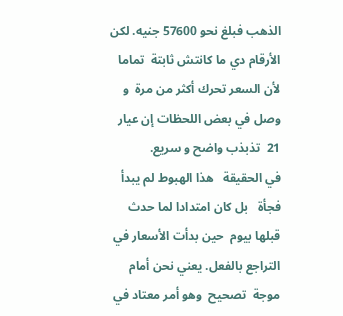الذهب فبلغ نحو 57600 جنيه. لكن الأرقام دي ما كانتش ثابتة  تماما  لأن السعر تحرك أكثر من مرة  و وصل في بعض اللحظات إن عيار 21  تذبذب واضح و سريع.
في الحقيقة   هذا الهبوط لم يبدأ فجأة   بل كان امتدادا لما حدث قبلها بيوم  حين بدأت الأسعار في التراجع بالفعل. يعني نحن أمام موجة  تصحيح  وهو أمر معتاد في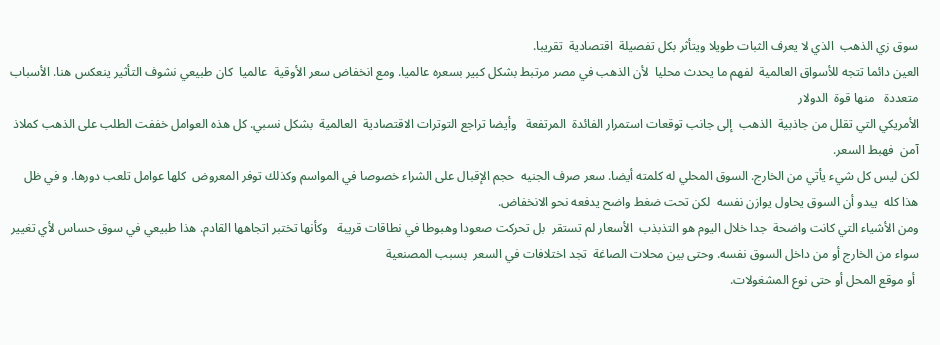سوق زي الذهب  الذي لا يعرف الثبات طويلا ويتأثر بكل تفصيلة  اقتصادية  تقريبا.
العين دائما تتجه للأسواق العالمية  لفهم ما يحدث محليا  لأن الذهب في مصر مرتبط بشكل كبير بسعره عالميا. ومع انخفاض سعر الأوقية  عالميا  كان طبيعي نشوف التأثير ينعكس هنا. الأسباب متعددة   منها قوة  الدولار
الأمريكي التي تقلل من جاذبية  الذهب  إلى جانب توقعات استمرار الفائدة  المرتفعة   وأيضا تراجع التوترات الاقتصادية  العالمية  بشكل نسبي. كل هذه العوامل خففت الطلب على الذهب كملاذ آمن  فهبط السعر.
لكن ليس كل شيء يأتي من الخارج. السوق المحلي له كلمته أيضا. سعر صرف الجنيه  حجم الإقبال على الشراء خصوصا في المواسم وكذلك توفر المعروض  كلها عوامل تلعب دورها. و في ظل هذا كله  يبدو أن السوق يحاول يوازن نفسه  لكن تحت ضغط واضح يدفعه نحو الانخفاض.
ومن الأشياء التي كانت واضحة  جدا خلال اليوم هو التذبذب  الأسعار لم تستقر  بل تحركت صعودا وهبوطا في نطاقات قريبة   وكأنها تختبر اتجاهها القادم. هذا طبيعي في سوق حساس لأي تغيير  سواء من الخارج أو من داخل السوق نفسه. وحتى بين محلات الصاغة  تجد اختلافات في السعر  بسبب المصنعية
 أو موقع المحل أو حتى نوع المشغولات.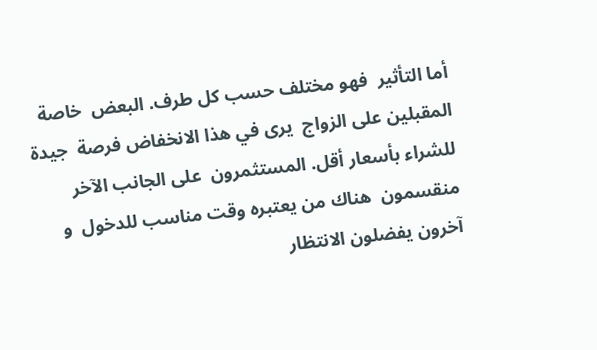أما التأثير  فهو مختلف حسب كل طرف. البعض  خاصة  المقبلين على الزواج  يرى في هذا الانخفاض فرصة  جيدة  للشراء بأسعار أقل. المستثمرون  على الجانب الآخر  منقسمون  هناك من يعتبره وقت مناسب للدخول  و آخرون يفضلون الانتظار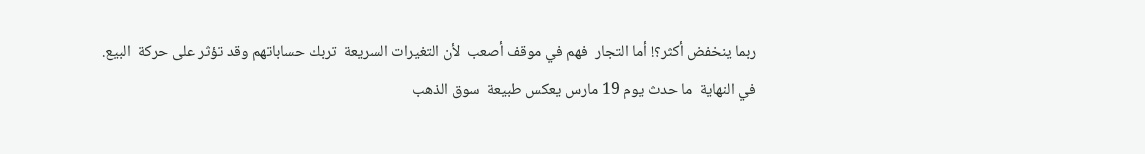ربما ينخفض أكثر؟! أما التجار  فهم في موقف أصعب  لأن التغيرات السريعة  تربك حساباتهم وقد تؤثر على حركة  البيع.
في النهاية  ما حدث يوم 19 مارس يعكس طبيعة  سوق الذهب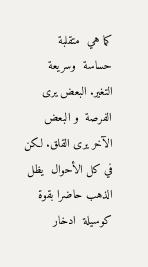كما هي  متقلبة   حساسة  وسريعة  التغير. البعض يرى الفرصة  و البعض الآخر يرى القلق. لكن في كل الأحوال  يظل الذهب حاضرا بقوة  كوسيلة  ادخار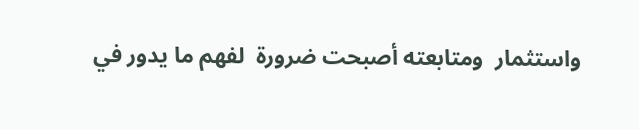واستثمار  ومتابعته أصبحت ضرورة  لفهم ما يدور في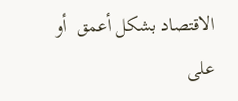الاقتصاد بشكل أعمق  أو على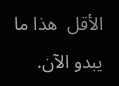الأقل  هذا ما يبدو الآن.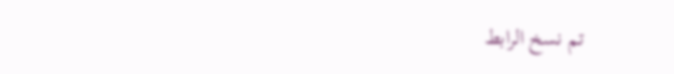تم نسخ الرابط